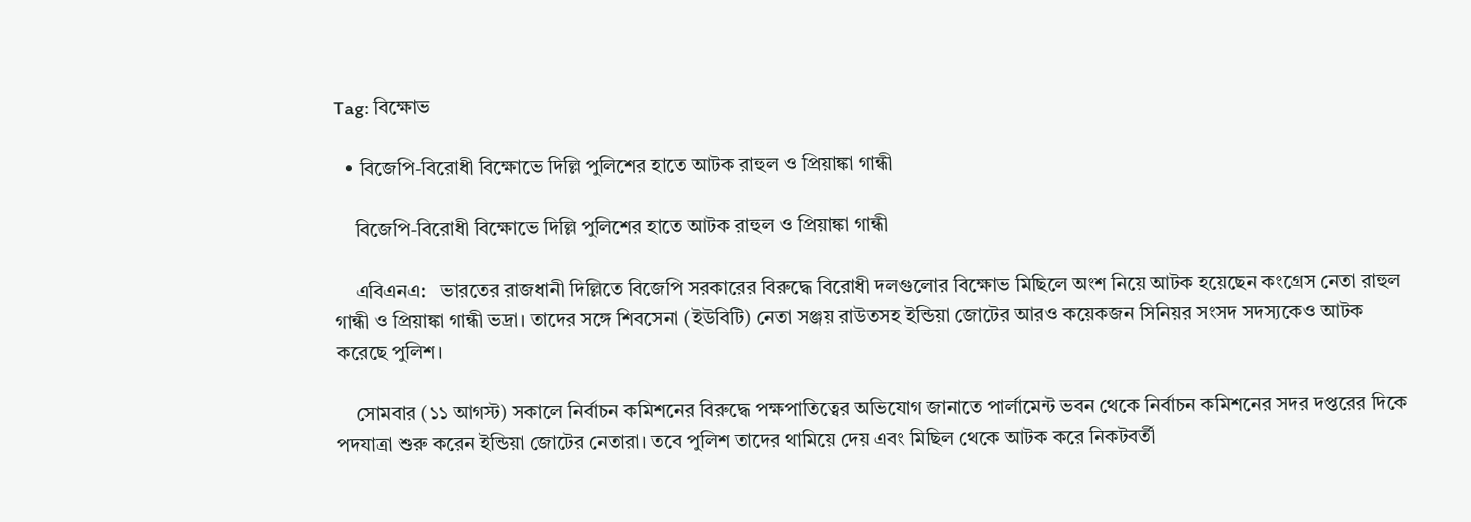Tag: বিক্ষোভ

  • বিজেপি-বিরোধী বিক্ষোভে দিল্লি পুলিশের হাতে আটক রাহুল ও প্রিয়াঙ্কা গান্ধী

    বিজেপি-বিরোধী বিক্ষোভে দিল্লি পুলিশের হাতে আটক রাহুল ও প্রিয়াঙ্কা গান্ধী

    এবিএনএ:   ভারতের রাজধানী দিল্লিতে বিজেপি সরকারের বিরুদ্ধে বিরোধী দলগুলোর বিক্ষোভ মিছিলে অংশ নিয়ে আটক হয়েছেন কংগ্রেস নেতা রাহুল গান্ধী ও প্রিয়াঙ্কা গান্ধী ভদ্রা। তাদের সঙ্গে শিবসেনা (ইউবিটি) নেতা সঞ্জয় রাউতসহ ইন্ডিয়া জোটের আরও কয়েকজন সিনিয়র সংসদ সদস্যকেও আটক করেছে পুলিশ।

    সোমবার (১১ আগস্ট) সকালে নির্বাচন কমিশনের বিরুদ্ধে পক্ষপাতিত্বের অভিযোগ জানাতে পার্লামেন্ট ভবন থেকে নির্বাচন কমিশনের সদর দপ্তরের দিকে পদযাত্রা শুরু করেন ইন্ডিয়া জোটের নেতারা। তবে পুলিশ তাদের থামিয়ে দেয় এবং মিছিল থেকে আটক করে নিকটবর্তী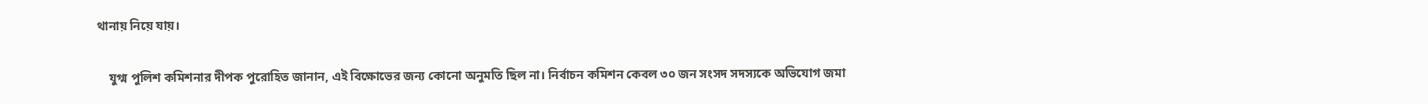থানায় নিয়ে যায়।

    যুগ্ম পুলিশ কমিশনার দীপক পুরোহিত জানান, এই বিক্ষোভের জন্য কোনো অনুমতি ছিল না। নির্বাচন কমিশন কেবল ৩০ জন সংসদ সদস্যকে অভিযোগ জমা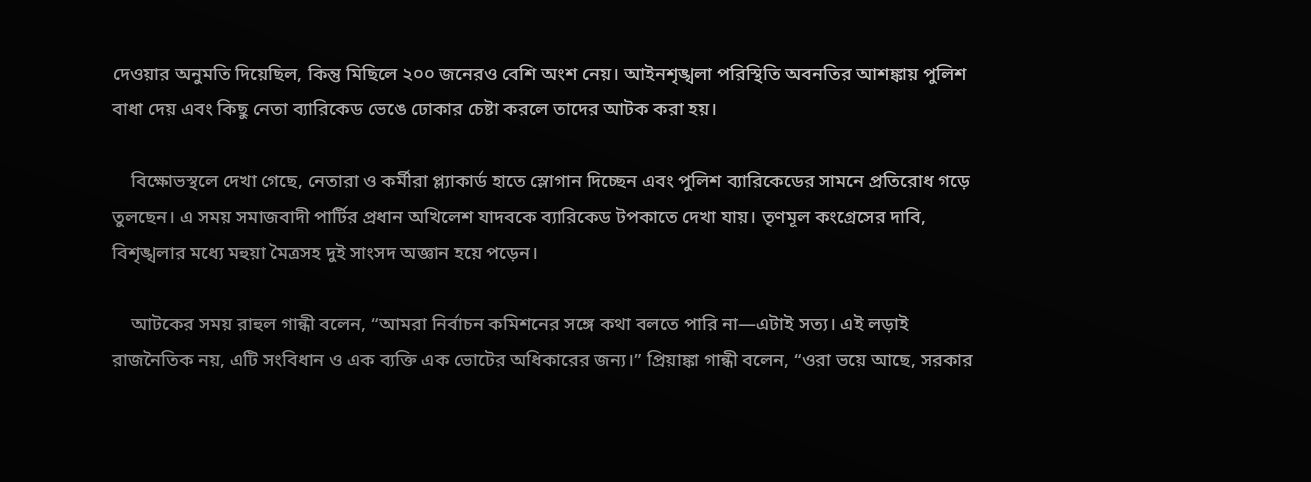দেওয়ার অনুমতি দিয়েছিল, কিন্তু মিছিলে ২০০ জনেরও বেশি অংশ নেয়। আইনশৃঙ্খলা পরিস্থিতি অবনতির আশঙ্কায় পুলিশ বাধা দেয় এবং কিছু নেতা ব্যারিকেড ভেঙে ঢোকার চেষ্টা করলে তাদের আটক করা হয়।

    বিক্ষোভস্থলে দেখা গেছে, নেতারা ও কর্মীরা প্ল্যাকার্ড হাতে স্লোগান দিচ্ছেন এবং পুলিশ ব্যারিকেডের সামনে প্রতিরোধ গড়ে তুলছেন। এ সময় সমাজবাদী পার্টির প্রধান অখিলেশ যাদবকে ব্যারিকেড টপকাতে দেখা যায়। তৃণমূল কংগ্রেসের দাবি, বিশৃঙ্খলার মধ্যে মহুয়া মৈত্রসহ দুই সাংসদ অজ্ঞান হয়ে পড়েন।

    আটকের সময় রাহুল গান্ধী বলেন, “আমরা নির্বাচন কমিশনের সঙ্গে কথা বলতে পারি না—এটাই সত্য। এই লড়াই রাজনৈতিক নয়, এটি সংবিধান ও এক ব্যক্তি এক ভোটের অধিকারের জন্য।” প্রিয়াঙ্কা গান্ধী বলেন, “ওরা ভয়ে আছে, সরকার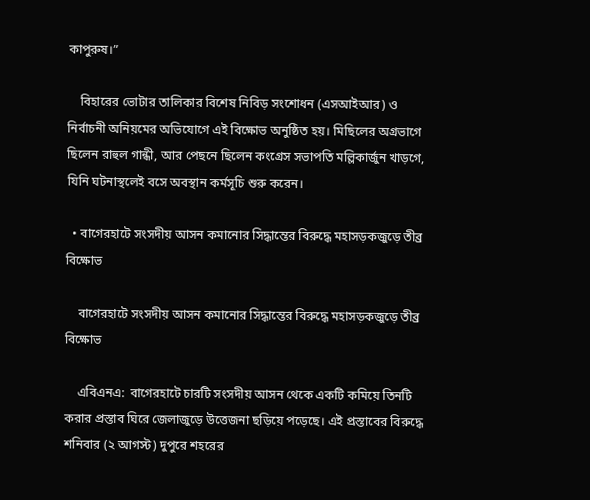কাপুরুষ।”

    বিহারের ভোটার তালিকার বিশেষ নিবিড় সংশোধন (এসআইআর) ও নির্বাচনী অনিয়মের অভিযোগে এই বিক্ষোভ অনুষ্ঠিত হয়। মিছিলের অগ্রভাগে ছিলেন রাহুল গান্ধী, আর পেছনে ছিলেন কংগ্রেস সভাপতি মল্লিকার্জুন খাড়গে, যিনি ঘটনাস্থলেই বসে অবস্থান কর্মসূচি শুরু করেন।

  • বাগেরহাটে সংসদীয় আসন কমানোর সিদ্ধান্তের বিরুদ্ধে মহাসড়কজুড়ে তীব্র বিক্ষোভ

    বাগেরহাটে সংসদীয় আসন কমানোর সিদ্ধান্তের বিরুদ্ধে মহাসড়কজুড়ে তীব্র বিক্ষোভ

    এবিএনএ:  বাগেরহাটে চারটি সংসদীয় আসন থেকে একটি কমিয়ে তিনটি করার প্রস্তাব ঘিরে জেলাজুড়ে উত্তেজনা ছড়িয়ে পড়েছে। এই প্রস্তাবের বিরুদ্ধে শনিবার (২ আগস্ট) দুপুরে শহরের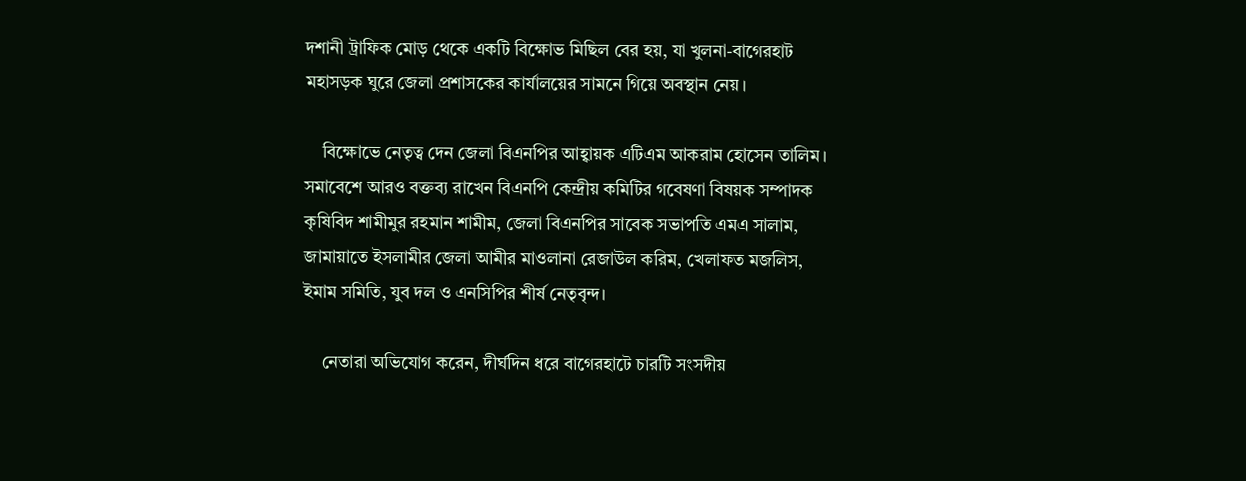দশানী ট্রাফিক মোড় থেকে একটি বিক্ষোভ মিছিল বের হয়, যা খুলনা-বাগেরহাট মহাসড়ক ঘুরে জেলা প্রশাসকের কার্যালয়ের সামনে গিয়ে অবস্থান নেয়।

    বিক্ষোভে নেতৃত্ব দেন জেলা বিএনপির আহ্বায়ক এটিএম আকরাম হোসেন তালিম। সমাবেশে আরও বক্তব্য রাখেন বিএনপি কেন্দ্রীয় কমিটির গবেষণা বিষয়ক সম্পাদক কৃষিবিদ শামীমুর রহমান শামীম, জেলা বিএনপির সাবেক সভাপতি এমএ সালাম, জামায়াতে ইসলামীর জেলা আমীর মাওলানা রেজাউল করিম, খেলাফত মজলিস, ইমাম সমিতি, যুব দল ও এনসিপির শীর্ষ নেতৃবৃন্দ।

    নেতারা অভিযোগ করেন, দীর্ঘদিন ধরে বাগেরহাটে চারটি সংসদীয়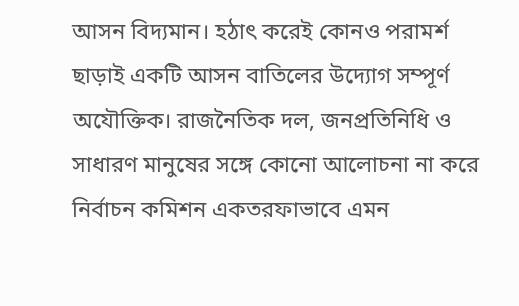আসন বিদ্যমান। হঠাৎ করেই কোনও পরামর্শ ছাড়াই একটি আসন বাতিলের উদ্যোগ সম্পূর্ণ অযৌক্তিক। রাজনৈতিক দল, জনপ্রতিনিধি ও সাধারণ মানুষের সঙ্গে কোনো আলোচনা না করে নির্বাচন কমিশন একতরফাভাবে এমন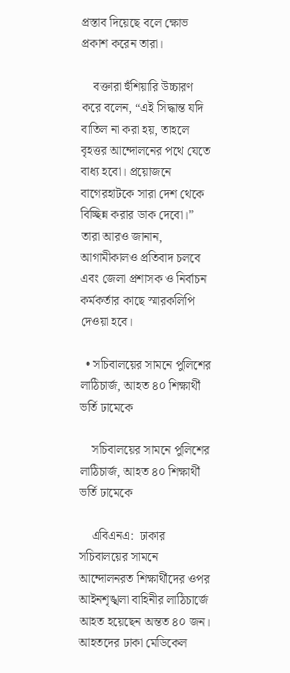প্রস্তাব দিয়েছে বলে ক্ষোভ প্রকাশ করেন তারা।

    বক্তারা হুঁশিয়ারি উচ্চারণ করে বলেন, “এই সিদ্ধান্ত যদি বাতিল না করা হয়, তাহলে বৃহত্তর আন্দোলনের পথে যেতে বাধ্য হবো। প্রয়োজনে বাগেরহাটকে সারা দেশ থেকে বিচ্ছিন্ন করার ডাক দেবো।” তারা আরও জানান, আগামীকালও প্রতিবাদ চলবে এবং জেলা প্রশাসক ও নির্বাচন কর্মকর্তার কাছে স্মারকলিপি দেওয়া হবে।

  • সচিবালয়ের সামনে পুলিশের লাঠিচার্জ, আহত ৪০ শিক্ষার্থী ভর্তি ঢামেকে

    সচিবালয়ের সামনে পুলিশের লাঠিচার্জ, আহত ৪০ শিক্ষার্থী ভর্তি ঢামেকে

    এবিএনএ:  ঢাকার সচিবালয়ের সামনে আন্দোলনরত শিক্ষার্থীদের ওপর আইনশৃঙ্খলা বাহিনীর লাঠিচার্জে আহত হয়েছেন অন্তত ৪০ জন। আহতদের ঢাকা মেডিকেল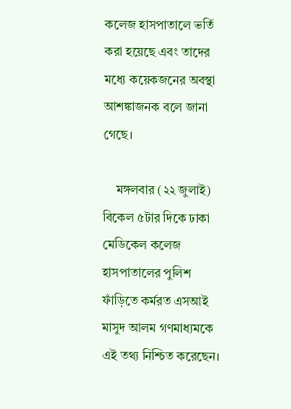কলেজ হাসপাতালে ভর্তি করা হয়েছে এবং তাদের মধ্যে কয়েকজনের অবস্থা আশঙ্কাজনক বলে জানা গেছে।

    মঙ্গলবার (২২ জুলাই) বিকেল ৫টার দিকে ঢাকা মেডিকেল কলেজ হাসপাতালের পুলিশ ফাঁড়িতে কর্মরত এসআই মাসুদ আলম গণমাধ্যমকে এই তথ্য নিশ্চিত করেছেন।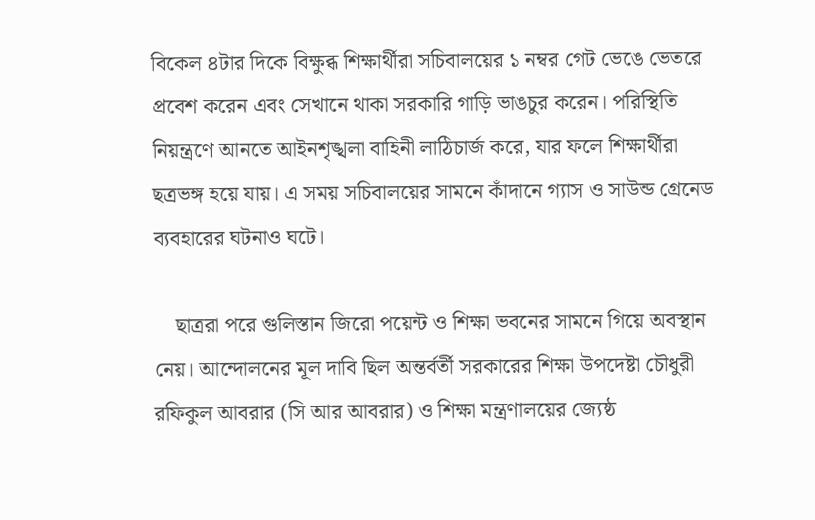বিকেল ৪টার দিকে বিক্ষুব্ধ শিক্ষার্থীরা সচিবালয়ের ১ নম্বর গেট ভেঙে ভেতরে প্রবেশ করেন এবং সেখানে থাকা সরকারি গাড়ি ভাঙচুর করেন। পরিস্থিতি নিয়ন্ত্রণে আনতে আইনশৃঙ্খলা বাহিনী লাঠিচার্জ করে, যার ফলে শিক্ষার্থীরা ছত্রভঙ্গ হয়ে যায়। এ সময় সচিবালয়ের সামনে কাঁদানে গ্যাস ও সাউন্ড গ্রেনেড ব্যবহারের ঘটনাও ঘটে।

    ছাত্ররা পরে গুলিস্তান জিরো পয়েন্ট ও শিক্ষা ভবনের সামনে গিয়ে অবস্থান নেয়। আন্দোলনের মূল দাবি ছিল অন্তর্বর্তী সরকারের শিক্ষা উপদেষ্টা চৌধুরী রফিকুল আবরার (সি আর আবরার) ও শিক্ষা মন্ত্রণালয়ের জ্যেষ্ঠ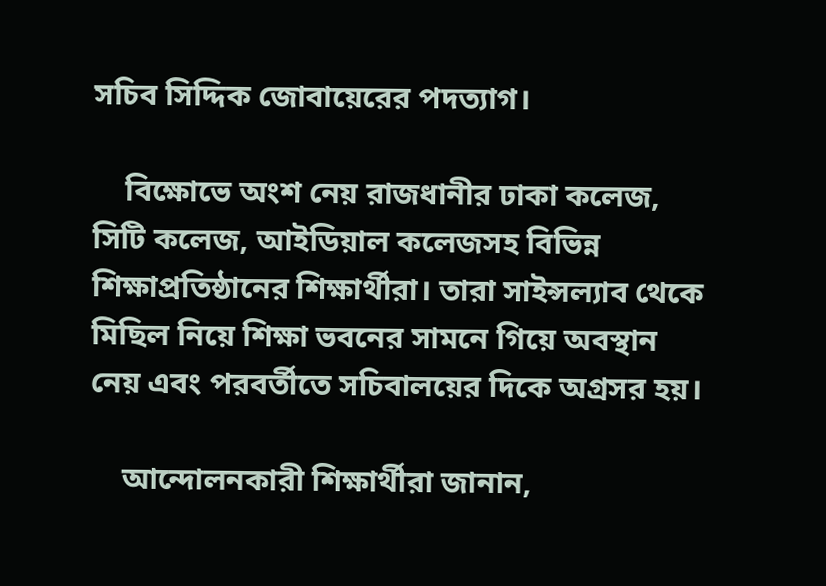সচিব সিদ্দিক জোবায়েরের পদত্যাগ।

    বিক্ষোভে অংশ নেয় রাজধানীর ঢাকা কলেজ, সিটি কলেজ, আইডিয়াল কলেজসহ বিভিন্ন শিক্ষাপ্রতিষ্ঠানের শিক্ষার্থীরা। তারা সাইন্সল্যাব থেকে মিছিল নিয়ে শিক্ষা ভবনের সামনে গিয়ে অবস্থান নেয় এবং পরবর্তীতে সচিবালয়ের দিকে অগ্রসর হয়।

    আন্দোলনকারী শিক্ষার্থীরা জানান,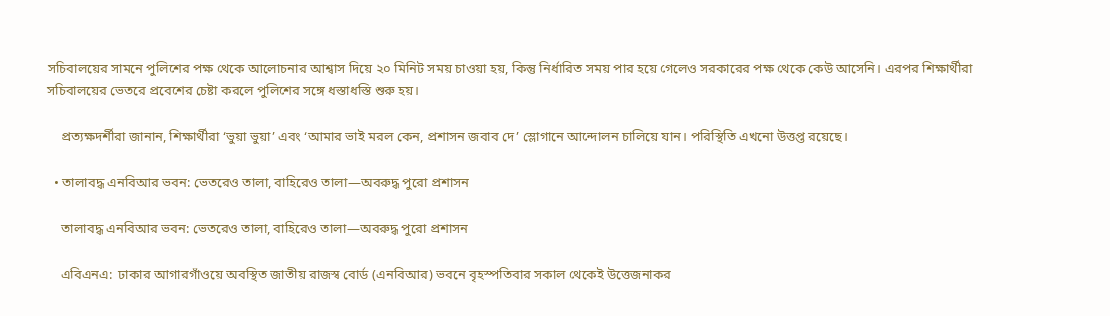সচিবালয়ের সামনে পুলিশের পক্ষ থেকে আলোচনার আশ্বাস দিয়ে ২০ মিনিট সময় চাওয়া হয়, কিন্তু নির্ধারিত সময় পার হয়ে গেলেও সরকারের পক্ষ থেকে কেউ আসেনি। এরপর শিক্ষার্থীরা সচিবালয়ের ভেতরে প্রবেশের চেষ্টা করলে পুলিশের সঙ্গে ধস্তাধস্তি শুরু হয়।

    প্রত্যক্ষদর্শীরা জানান, শিক্ষার্থীরা ‘ভুয়া ভুয়া’ এবং ‘আমার ভাই মরল কেন, প্রশাসন জবাব দে’ স্লোগানে আন্দোলন চালিয়ে যান। পরিস্থিতি এখনো উত্তপ্ত রয়েছে।

  • তালাবদ্ধ এনবিআর ভবন: ভেতরেও তালা, বাহিরেও তালা—অবরুদ্ধ পুরো প্রশাসন

    তালাবদ্ধ এনবিআর ভবন: ভেতরেও তালা, বাহিরেও তালা—অবরুদ্ধ পুরো প্রশাসন

    এবিএনএ:  ঢাকার আগারগাঁওয়ে অবস্থিত জাতীয় রাজস্ব বোর্ড (এনবিআর) ভবনে বৃহস্পতিবার সকাল থেকেই উত্তেজনাকর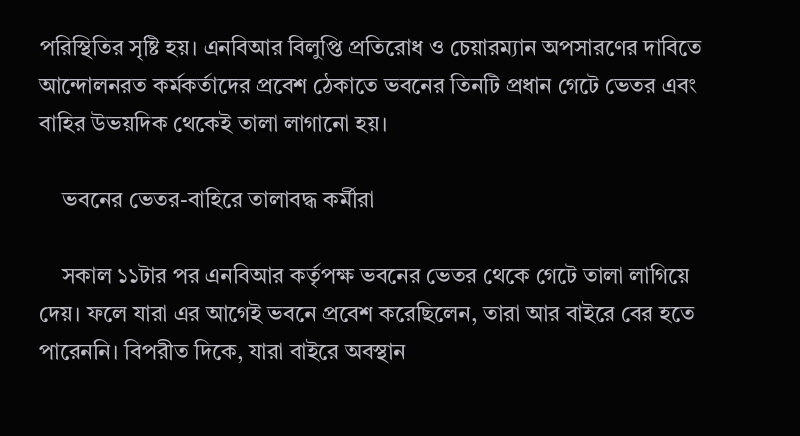পরিস্থিতির সৃষ্টি হয়। এনবিআর বিলুপ্তি প্রতিরোধ ও চেয়ারম্যান অপসারণের দাবিতে আন্দোলনরত কর্মকর্তাদের প্রবেশ ঠেকাতে ভবনের তিনটি প্রধান গেটে ভেতর এবং বাহির উভয়দিক থেকেই তালা লাগানো হয়।

    ভবনের ভেতর-বাহিরে তালাবদ্ধ কর্মীরা

    সকাল ১১টার পর এনবিআর কর্তৃপক্ষ ভবনের ভেতর থেকে গেটে তালা লাগিয়ে দেয়। ফলে যারা এর আগেই ভবনে প্রবেশ করেছিলেন, তারা আর বাইরে বের হতে পারেননি। বিপরীত দিকে, যারা বাইরে অবস্থান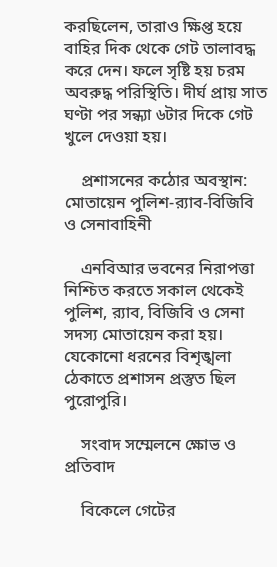করছিলেন, তারাও ক্ষিপ্ত হয়ে বাহির দিক থেকে গেট তালাবদ্ধ করে দেন। ফলে সৃষ্টি হয় চরম অবরুদ্ধ পরিস্থিতি। দীর্ঘ প্রায় সাত ঘণ্টা পর সন্ধ্যা ৬টার দিকে গেট খুলে দেওয়া হয়।

    প্রশাসনের কঠোর অবস্থান: মোতায়েন পুলিশ-র‌্যাব-বিজিবি ও সেনাবাহিনী

    এনবিআর ভবনের নিরাপত্তা নিশ্চিত করতে সকাল থেকেই পুলিশ, র‌্যাব, বিজিবি ও সেনা সদস্য মোতায়েন করা হয়। যেকোনো ধরনের বিশৃঙ্খলা ঠেকাতে প্রশাসন প্রস্তুত ছিল পুরোপুরি।

    সংবাদ সম্মেলনে ক্ষোভ ও প্রতিবাদ

    বিকেলে গেটের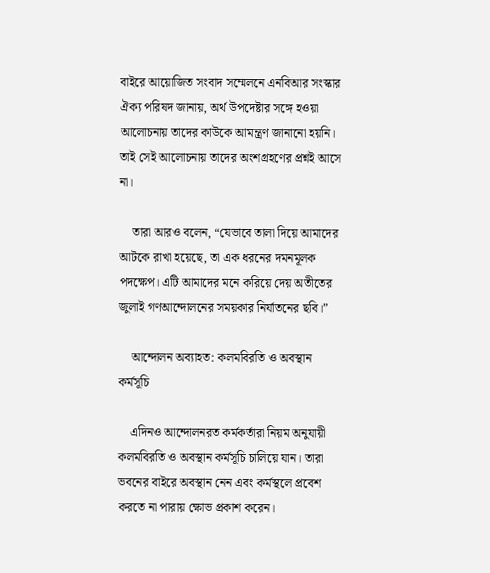বাইরে আয়োজিত সংবাদ সম্মেলনে এনবিআর সংস্কার ঐক্য পরিষদ জানায়, অর্থ উপদেষ্টার সঙ্গে হওয়া আলোচনায় তাদের কাউকে আমন্ত্রণ জানানো হয়নি। তাই সেই আলোচনায় তাদের অংশগ্রহণের প্রশ্নই আসে না।

    তারা আরও বলেন, “যেভাবে তালা দিয়ে আমাদের আটকে রাখা হয়েছে, তা এক ধরনের দমনমূলক পদক্ষেপ। এটি আমাদের মনে করিয়ে দেয় অতীতের জুলাই গণআন্দোলনের সময়কার নির্যাতনের ছবি।”

    আন্দোলন অব্যাহত: কলমবিরতি ও অবস্থান কর্মসূচি

    এদিনও আন্দোলনরত কর্মকর্তারা নিয়ম অনুযায়ী কলমবিরতি ও অবস্থান কর্মসূচি চালিয়ে যান। তারা ভবনের বাইরে অবস্থান নেন এবং কর্মস্থলে প্রবেশ করতে না পারায় ক্ষোভ প্রকাশ করেন।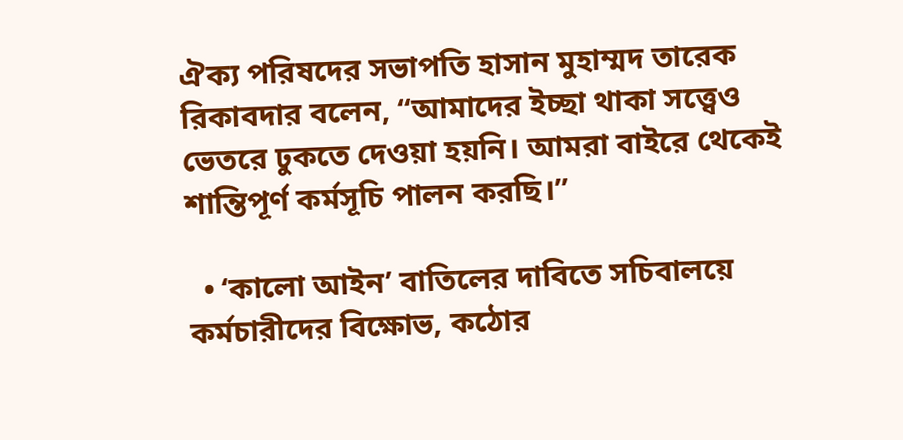ঐক্য পরিষদের সভাপতি হাসান মুহাম্মদ তারেক রিকাবদার বলেন, “আমাদের ইচ্ছা থাকা সত্ত্বেও ভেতরে ঢুকতে দেওয়া হয়নি। আমরা বাইরে থেকেই শান্তিপূর্ণ কর্মসূচি পালন করছি।”

  • ‘কালো আইন’ বাতিলের দাবিতে সচিবালয়ে কর্মচারীদের বিক্ষোভ, কঠোর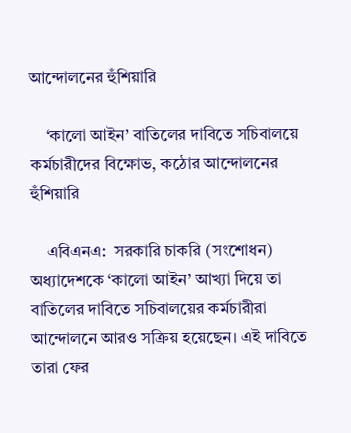আন্দোলনের হুঁশিয়ারি

    ‘কালো আইন’ বাতিলের দাবিতে সচিবালয়ে কর্মচারীদের বিক্ষোভ, কঠোর আন্দোলনের হুঁশিয়ারি

    এবিএনএ:  সরকারি চাকরি (সংশোধন) অধ্যাদেশকে ‘কালো আইন’ আখ্যা দিয়ে তা বাতিলের দাবিতে সচিবালয়ের কর্মচারীরা আন্দোলনে আরও সক্রিয় হয়েছেন। এই দাবিতে তারা ফের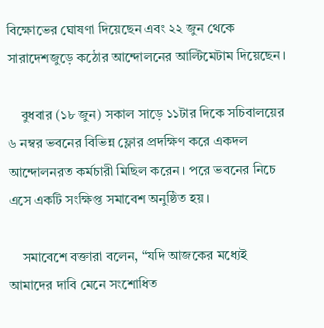বিক্ষোভের ঘোষণা দিয়েছেন এবং ২২ জুন থেকে সারাদেশজুড়ে কঠোর আন্দোলনের আল্টিমেটাম দিয়েছেন।

    বুধবার (১৮ জুন) সকাল সাড়ে ১১টার দিকে সচিবালয়ের ৬ নম্বর ভবনের বিভিন্ন ফ্লোর প্রদক্ষিণ করে একদল আন্দোলনরত কর্মচারী মিছিল করেন। পরে ভবনের নিচে এসে একটি সংক্ষিপ্ত সমাবেশ অনুষ্ঠিত হয়।

    সমাবেশে বক্তারা বলেন, “যদি আজকের মধ্যেই আমাদের দাবি মেনে সংশোধিত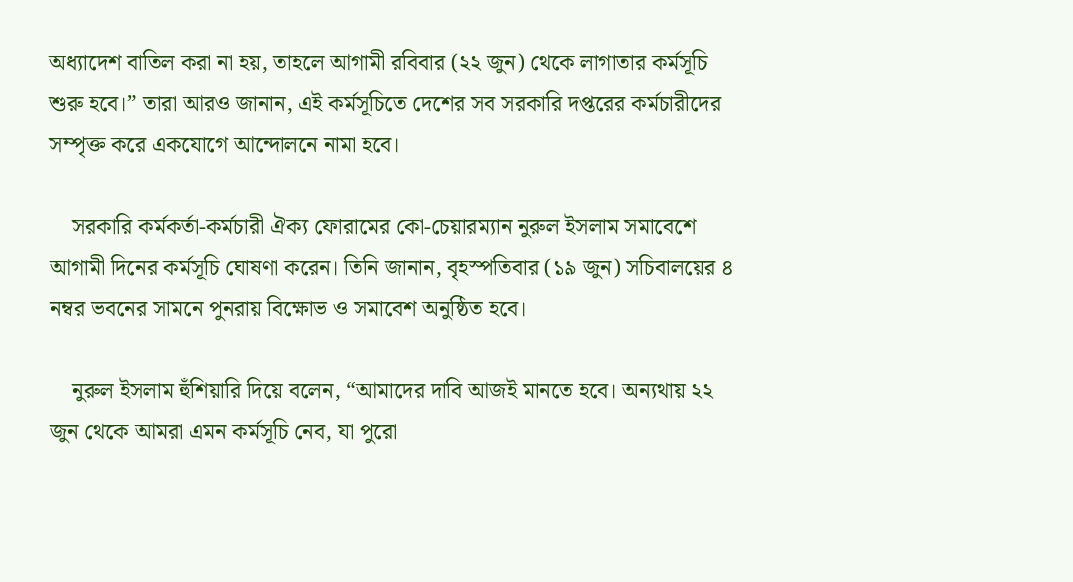অধ্যাদেশ বাতিল করা না হয়, তাহলে আগামী রবিবার (২২ জুন) থেকে লাগাতার কর্মসূচি শুরু হবে।” তারা আরও জানান, এই কর্মসূচিতে দেশের সব সরকারি দপ্তরের কর্মচারীদের সম্পৃক্ত করে একযোগে আন্দোলনে নামা হবে।

    সরকারি কর্মকর্তা-কর্মচারী ঐক্য ফোরামের কো-চেয়ারম্যান নুরুল ইসলাম সমাবেশে আগামী দিনের কর্মসূচি ঘোষণা করেন। তিনি জানান, বৃহস্পতিবার (১৯ জুন) সচিবালয়ের ৪ নম্বর ভবনের সামনে পুনরায় বিক্ষোভ ও সমাবেশ অনুষ্ঠিত হবে।

    নুরুল ইসলাম হুঁশিয়ারি দিয়ে বলেন, “আমাদের দাবি আজই মানতে হবে। অন্যথায় ২২ জুন থেকে আমরা এমন কর্মসূচি নেব, যা পুরো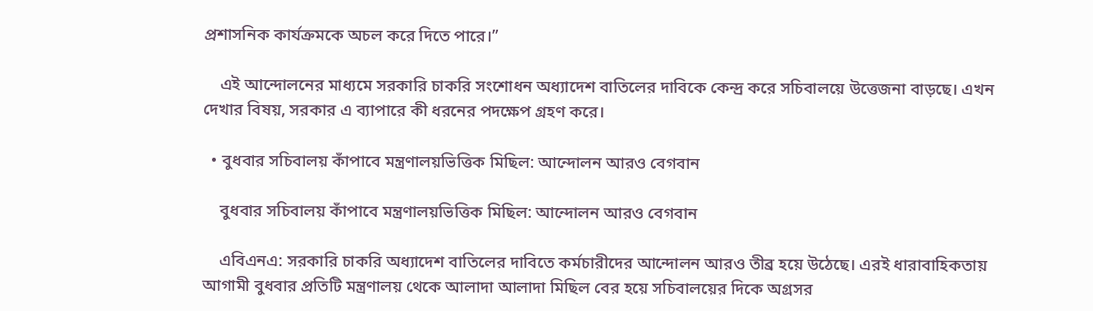প্রশাসনিক কার্যক্রমকে অচল করে দিতে পারে।”

    এই আন্দোলনের মাধ্যমে সরকারি চাকরি সংশোধন অধ্যাদেশ বাতিলের দাবিকে কেন্দ্র করে সচিবালয়ে উত্তেজনা বাড়ছে। এখন দেখার বিষয়, সরকার এ ব্যাপারে কী ধরনের পদক্ষেপ গ্রহণ করে।

  • বুধবার সচিবালয় কাঁপাবে মন্ত্রণালয়ভিত্তিক মিছিল: আন্দোলন আরও বেগবান

    বুধবার সচিবালয় কাঁপাবে মন্ত্রণালয়ভিত্তিক মিছিল: আন্দোলন আরও বেগবান

    এবিএনএ: সরকারি চাকরি অধ্যাদেশ বাতিলের দাবিতে কর্মচারীদের আন্দোলন আরও তীব্র হয়ে উঠেছে। এরই ধারাবাহিকতায় আগামী বুধবার প্রতিটি মন্ত্রণালয় থেকে আলাদা আলাদা মিছিল বের হয়ে সচিবালয়ের দিকে অগ্রসর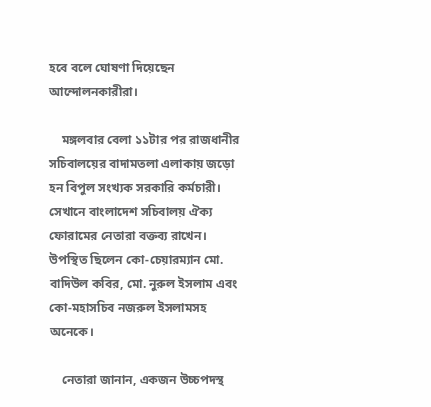হবে বলে ঘোষণা দিয়েছেন আন্দোলনকারীরা।

    মঙ্গলবার বেলা ১১টার পর রাজধানীর সচিবালয়ের বাদামতলা এলাকায় জড়ো হন বিপুল সংখ্যক সরকারি কর্মচারী। সেখানে বাংলাদেশ সচিবালয় ঐক্য ফোরামের নেতারা বক্তব্য রাখেন। উপস্থিত ছিলেন কো-চেয়ারম্যান মো. বাদিউল কবির, মো. নুরুল ইসলাম এবং কো-মহাসচিব নজরুল ইসলামসহ অনেকে।

    নেতারা জানান, একজন উচ্চপদস্থ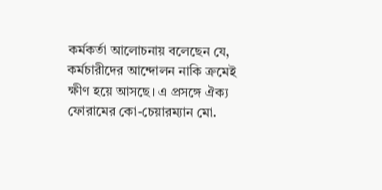কর্মকর্তা আলোচনায় বলেছেন যে, কর্মচারীদের আন্দোলন নাকি ক্রমেই ক্ষীণ হয়ে আসছে। এ প্রসঙ্গে ঐক্য ফোরামের কো-চেয়ারম্যান মো.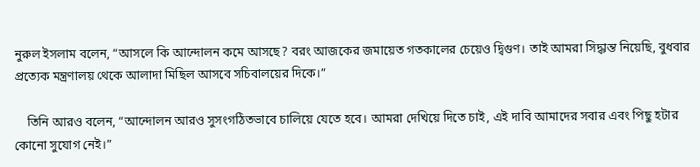নুরুল ইসলাম বলেন, “আসলে কি আন্দোলন কমে আসছে? বরং আজকের জমায়েত গতকালের চেয়েও দ্বিগুণ। তাই আমরা সিদ্ধান্ত নিয়েছি, বুধবার প্রত্যেক মন্ত্রণালয় থেকে আলাদা মিছিল আসবে সচিবালয়ের দিকে।”

    তিনি আরও বলেন, “আন্দোলন আরও সুসংগঠিতভাবে চালিয়ে যেতে হবে। আমরা দেখিয়ে দিতে চাই, এই দাবি আমাদের সবার এবং পিছু হটার কোনো সুযোগ নেই।”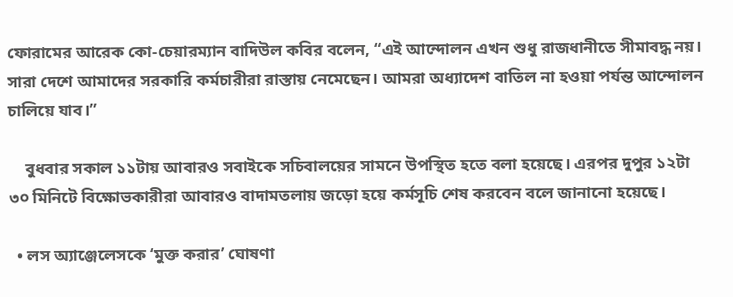ফোরামের আরেক কো-চেয়ারম্যান বাদিউল কবির বলেন, “এই আন্দোলন এখন শুধু রাজধানীতে সীমাবদ্ধ নয়। সারা দেশে আমাদের সরকারি কর্মচারীরা রাস্তায় নেমেছেন। আমরা অধ্যাদেশ বাতিল না হওয়া পর্যন্ত আন্দোলন চালিয়ে যাব।”

    বুধবার সকাল ১১টায় আবারও সবাইকে সচিবালয়ের সামনে উপস্থিত হতে বলা হয়েছে। এরপর দুপুর ১২টা ৩০ মিনিটে বিক্ষোভকারীরা আবারও বাদামতলায় জড়ো হয়ে কর্মসূচি শেষ করবেন বলে জানানো হয়েছে।

  • লস অ্যাঞ্জেলেসকে ‘মুক্ত করার’ ঘোষণা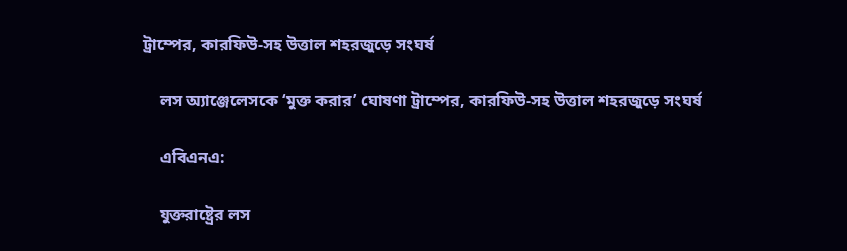ট্রাম্পের, কারফিউ-সহ উত্তাল শহরজুড়ে সংঘর্ষ

    লস অ্যাঞ্জেলেসকে ‘মুক্ত করার’ ঘোষণা ট্রাম্পের, কারফিউ-সহ উত্তাল শহরজুড়ে সংঘর্ষ

    এবিএনএ:

    যুক্তরাষ্ট্রের লস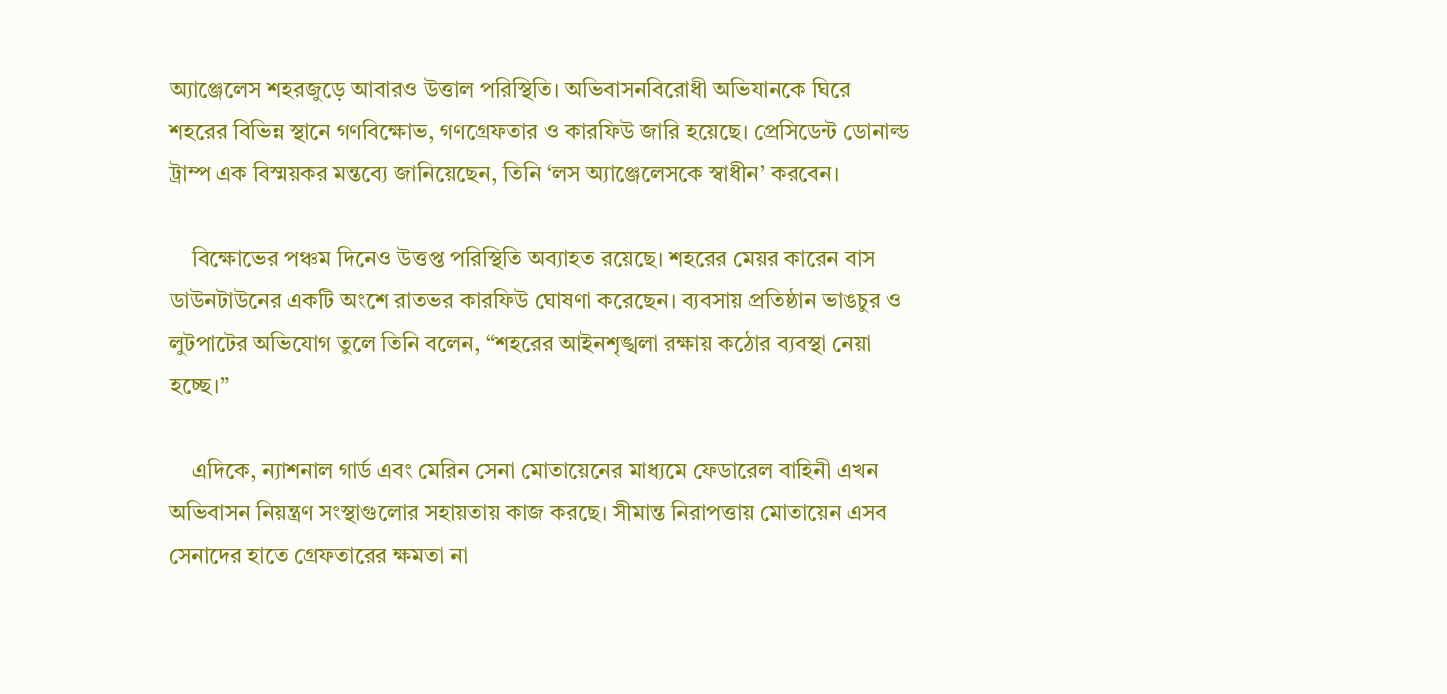অ্যাঞ্জেলেস শহরজুড়ে আবারও উত্তাল পরিস্থিতি। অভিবাসনবিরোধী অভিযানকে ঘিরে শহরের বিভিন্ন স্থানে গণবিক্ষোভ, গণগ্রেফতার ও কারফিউ জারি হয়েছে। প্রেসিডেন্ট ডোনাল্ড ট্রাম্প এক বিস্ময়কর মন্তব্যে জানিয়েছেন, তিনি ‘লস অ্যাঞ্জেলেসকে স্বাধীন’ করবেন।

    বিক্ষোভের পঞ্চম দিনেও উত্তপ্ত পরিস্থিতি অব্যাহত রয়েছে। শহরের মেয়র কারেন বাস ডাউনটাউনের একটি অংশে রাতভর কারফিউ ঘোষণা করেছেন। ব্যবসায় প্রতিষ্ঠান ভাঙচুর ও লুটপাটের অভিযোগ তুলে তিনি বলেন, “শহরের আইনশৃঙ্খলা রক্ষায় কঠোর ব্যবস্থা নেয়া হচ্ছে।”

    এদিকে, ন্যাশনাল গার্ড এবং মেরিন সেনা মোতায়েনের মাধ্যমে ফেডারেল বাহিনী এখন অভিবাসন নিয়ন্ত্রণ সংস্থাগুলোর সহায়তায় কাজ করছে। সীমান্ত নিরাপত্তায় মোতায়েন এসব সেনাদের হাতে গ্রেফতারের ক্ষমতা না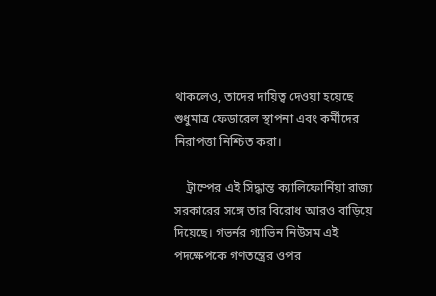থাকলেও, তাদের দায়িত্ব দেওয়া হয়েছে শুধুমাত্র ফেডারেল স্থাপনা এবং কর্মীদের নিরাপত্তা নিশ্চিত করা।

    ট্রাম্পের এই সিদ্ধান্ত ক্যালিফোর্নিয়া রাজ্য সরকারের সঙ্গে তার বিরোধ আরও বাড়িয়ে দিয়েছে। গভর্নর গ্যাভিন নিউসম এই পদক্ষেপকে গণতন্ত্রের ওপর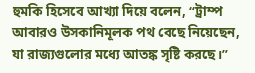হুমকি হিসেবে আখ্যা দিয়ে বলেন, “ট্রাম্প আবারও উসকানিমূলক পথ বেছে নিয়েছেন, যা রাজ্যগুলোর মধ্যে আতঙ্ক সৃষ্টি করছে।”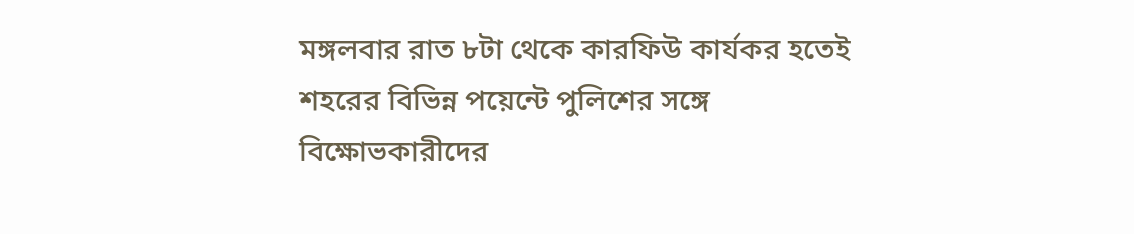মঙ্গলবার রাত ৮টা থেকে কারফিউ কার্যকর হতেই শহরের বিভিন্ন পয়েন্টে পুলিশের সঙ্গে বিক্ষোভকারীদের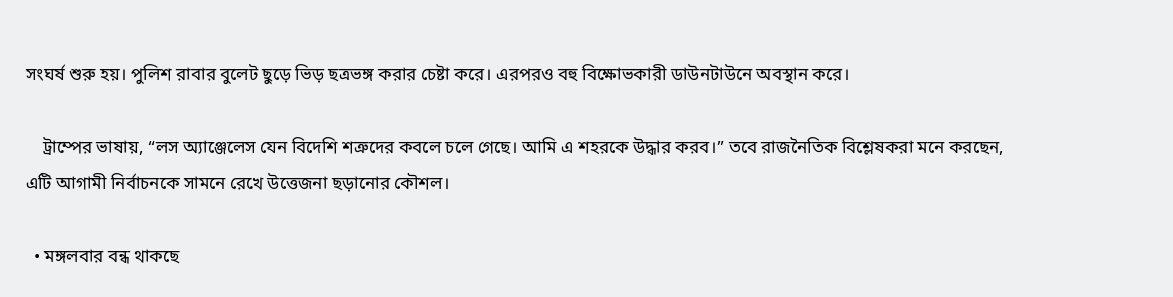সংঘর্ষ শুরু হয়। পুলিশ রাবার বুলেট ছুড়ে ভিড় ছত্রভঙ্গ করার চেষ্টা করে। এরপরও বহু বিক্ষোভকারী ডাউনটাউনে অবস্থান করে।

    ট্রাম্পের ভাষায়, “লস অ্যাঞ্জেলেস যেন বিদেশি শত্রুদের কবলে চলে গেছে। আমি এ শহরকে উদ্ধার করব।” তবে রাজনৈতিক বিশ্লেষকরা মনে করছেন, এটি আগামী নির্বাচনকে সামনে রেখে উত্তেজনা ছড়ানোর কৌশল।

  • মঙ্গলবার বন্ধ থাকছে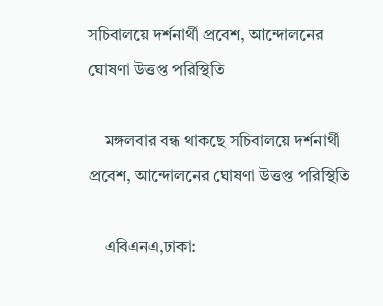সচিবালয়ে দর্শনার্থী প্রবেশ, আন্দোলনের ঘোষণা উত্তপ্ত পরিস্থিতি

    মঙ্গলবার বন্ধ থাকছে সচিবালয়ে দর্শনার্থী প্রবেশ, আন্দোলনের ঘোষণা উত্তপ্ত পরিস্থিতি

    এবিএনএ,ঢাকা: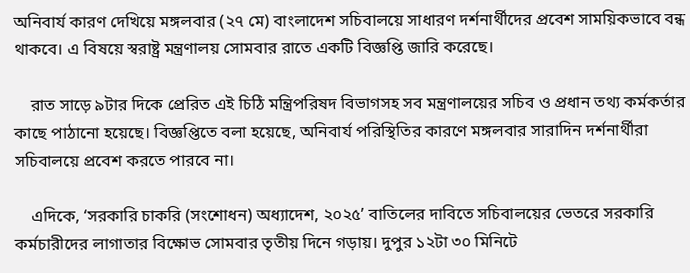অনিবার্য কারণ দেখিয়ে মঙ্গলবার (২৭ মে) বাংলাদেশ সচিবালয়ে সাধারণ দর্শনার্থীদের প্রবেশ সাময়িকভাবে বন্ধ থাকবে। এ বিষয়ে স্বরাষ্ট্র মন্ত্রণালয় সোমবার রাতে একটি বিজ্ঞপ্তি জারি করেছে।

    রাত সাড়ে ৯টার দিকে প্রেরিত এই চিঠি মন্ত্রিপরিষদ বিভাগসহ সব মন্ত্রণালয়ের সচিব ও প্রধান তথ্য কর্মকর্তার কাছে পাঠানো হয়েছে। বিজ্ঞপ্তিতে বলা হয়েছে, অনিবার্য পরিস্থিতির কারণে মঙ্গলবার সারাদিন দর্শনার্থীরা সচিবালয়ে প্রবেশ করতে পারবে না।

    এদিকে, ‘সরকারি চাকরি (সংশোধন) অধ্যাদেশ, ২০২৫’ বাতিলের দাবিতে সচিবালয়ের ভেতরে সরকারি কর্মচারীদের লাগাতার বিক্ষোভ সোমবার তৃতীয় দিনে গড়ায়। দুপুর ১২টা ৩০ মিনিটে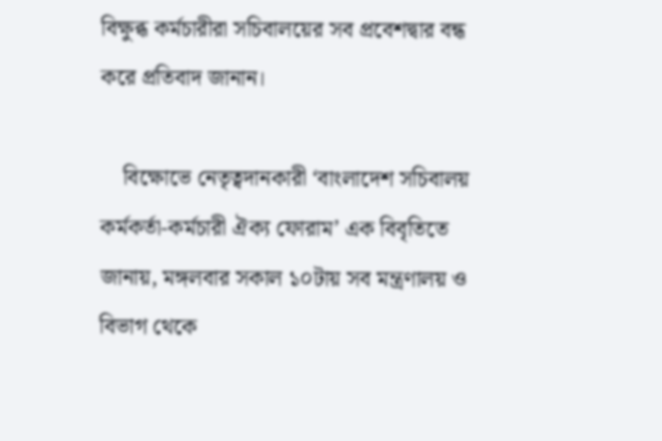বিক্ষুব্ধ কর্মচারীরা সচিবালয়ের সব প্রবেশদ্বার বন্ধ করে প্রতিবাদ জানান।

    বিক্ষোভে নেতৃত্বদানকারী ‘বাংলাদেশ সচিবালয় কর্মকর্তা-কর্মচারী ঐক্য ফোরাম’ এক বিবৃতিতে জানায়, মঙ্গলবার সকাল ১০টায় সব মন্ত্রণালয় ও বিভাগ থেকে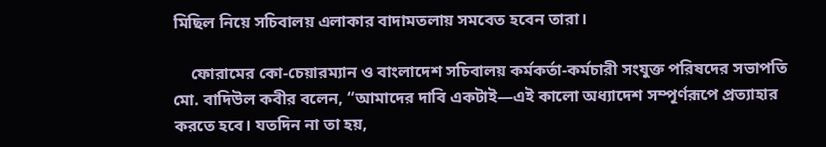মিছিল নিয়ে সচিবালয় এলাকার বাদামতলায় সমবেত হবেন তারা।

    ফোরামের কো-চেয়ারম্যান ও বাংলাদেশ সচিবালয় কর্মকর্তা-কর্মচারী সংযুক্ত পরিষদের সভাপতি মো. বাদিউল কবীর বলেন, “আমাদের দাবি একটাই—এই কালো অধ্যাদেশ সম্পূর্ণরূপে প্রত্যাহার করতে হবে। যতদিন না তা হয়,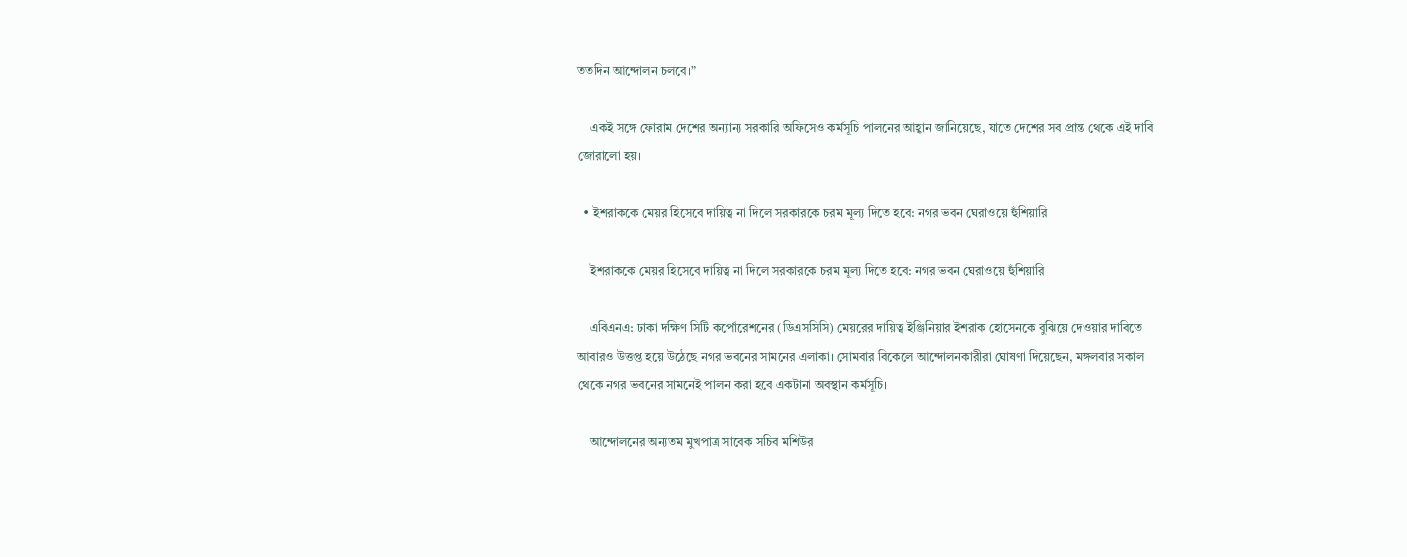ততদিন আন্দোলন চলবে।”

    একই সঙ্গে ফোরাম দেশের অন্যান্য সরকারি অফিসেও কর্মসূচি পালনের আহ্বান জানিয়েছে, যাতে দেশের সব প্রান্ত থেকে এই দাবি জোরালো হয়।

  • ইশরাককে মেয়র হিসেবে দায়িত্ব না দিলে সরকারকে চরম মূল্য দিতে হবে: নগর ভবন ঘেরাওয়ে হুঁশিয়ারি

    ইশরাককে মেয়র হিসেবে দায়িত্ব না দিলে সরকারকে চরম মূল্য দিতে হবে: নগর ভবন ঘেরাওয়ে হুঁশিয়ারি

    এবিএনএ: ঢাকা দক্ষিণ সিটি কর্পোরেশনের (ডিএসসিসি) মেয়রের দায়িত্ব ইঞ্জিনিয়ার ইশরাক হোসেনকে বুঝিয়ে দেওয়ার দাবিতে আবারও উত্তপ্ত হয়ে উঠেছে নগর ভবনের সামনের এলাকা। সোমবার বিকেলে আন্দোলনকারীরা ঘোষণা দিয়েছেন, মঙ্গলবার সকাল থেকে নগর ভবনের সামনেই পালন করা হবে একটানা অবস্থান কর্মসূচি।

    আন্দোলনের অন্যতম মুখপাত্র সাবেক সচিব মশিউর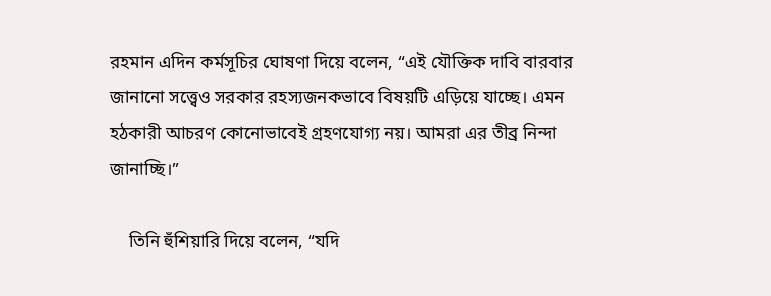রহমান এদিন কর্মসূচির ঘোষণা দিয়ে বলেন, “এই যৌক্তিক দাবি বারবার জানানো সত্ত্বেও সরকার রহস্যজনকভাবে বিষয়টি এড়িয়ে যাচ্ছে। এমন হঠকারী আচরণ কোনোভাবেই গ্রহণযোগ্য নয়। আমরা এর তীব্র নিন্দা জানাচ্ছি।”

    তিনি হুঁশিয়ারি দিয়ে বলেন, “যদি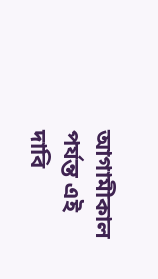আগামীকাল পর্যন্ত এই দাবি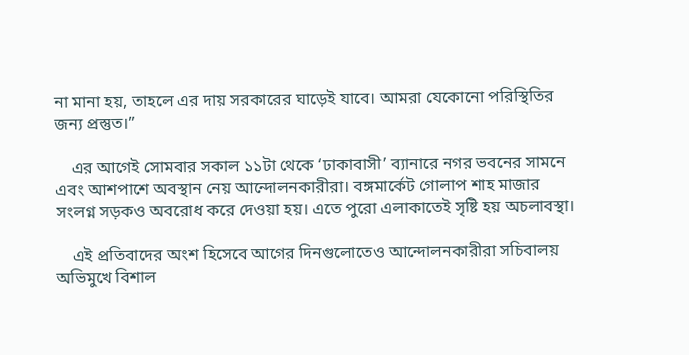না মানা হয়, তাহলে এর দায় সরকারের ঘাড়েই যাবে। আমরা যেকোনো পরিস্থিতির জন্য প্রস্তুত।”

    এর আগেই সোমবার সকাল ১১টা থেকে ‘ঢাকাবাসী’ ব্যানারে নগর ভবনের সামনে এবং আশপাশে অবস্থান নেয় আন্দোলনকারীরা। বঙ্গমার্কেট গোলাপ শাহ মাজার সংলগ্ন সড়কও অবরোধ করে দেওয়া হয়। এতে পুরো এলাকাতেই সৃষ্টি হয় অচলাবস্থা।

    এই প্রতিবাদের অংশ হিসেবে আগের দিনগুলোতেও আন্দোলনকারীরা সচিবালয় অভিমুখে বিশাল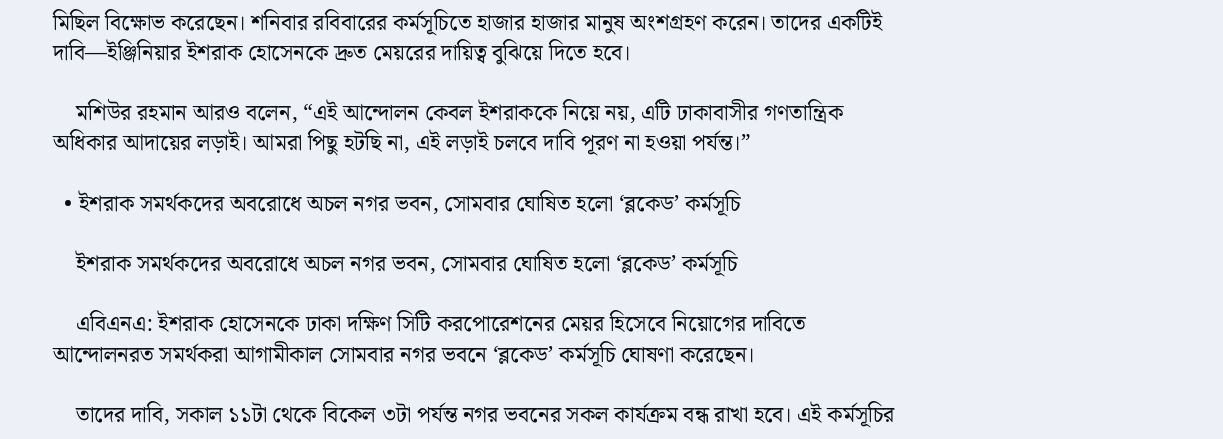মিছিল বিক্ষোভ করেছেন। শনিবার রবিবারের কর্মসূচিতে হাজার হাজার মানুষ অংশগ্রহণ করেন। তাদের একটিই দাবি—ইঞ্জিনিয়ার ইশরাক হোসেনকে দ্রুত মেয়রের দায়িত্ব বুঝিয়ে দিতে হবে।

    মশিউর রহমান আরও বলেন, “এই আন্দোলন কেবল ইশরাককে নিয়ে নয়, এটি ঢাকাবাসীর গণতান্ত্রিক অধিকার আদায়ের লড়াই। আমরা পিছু হটছি না, এই লড়াই চলবে দাবি পূরণ না হওয়া পর্যন্ত।”

  • ইশরাক সমর্থকদের অবরোধে অচল নগর ভবন, সোমবার ঘোষিত হলো ‘ব্লকেড’ কর্মসূচি

    ইশরাক সমর্থকদের অবরোধে অচল নগর ভবন, সোমবার ঘোষিত হলো ‘ব্লকেড’ কর্মসূচি

    এবিএনএ: ইশরাক হোসেনকে ঢাকা দক্ষিণ সিটি করপোরেশনের মেয়র হিসেবে নিয়োগের দাবিতে আন্দোলনরত সমর্থকরা আগামীকাল সোমবার নগর ভবনে ‘ব্লকেড’ কর্মসূচি ঘোষণা করেছেন।

    তাদের দাবি, সকাল ১১টা থেকে বিকেল ৩টা পর্যন্ত নগর ভবনের সকল কার্যক্রম বন্ধ রাখা হবে। এই কর্মসূচির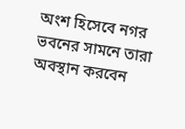অংশ হিসেবে নগর ভবনের সামনে তারা অবস্থান করবেন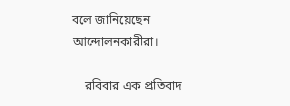বলে জানিয়েছেন আন্দোলনকারীরা।

    রবিবার এক প্রতিবাদ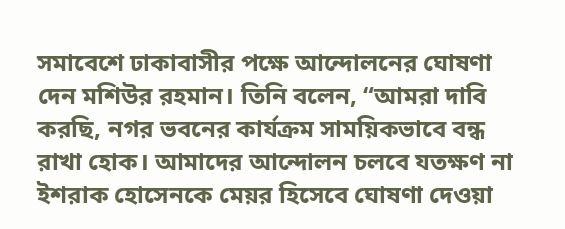সমাবেশে ঢাকাবাসীর পক্ষে আন্দোলনের ঘোষণা দেন মশিউর রহমান। তিনি বলেন, “আমরা দাবি করছি, নগর ভবনের কার্যক্রম সাময়িকভাবে বন্ধ রাখা হোক। আমাদের আন্দোলন চলবে যতক্ষণ না ইশরাক হোসেনকে মেয়র হিসেবে ঘোষণা দেওয়া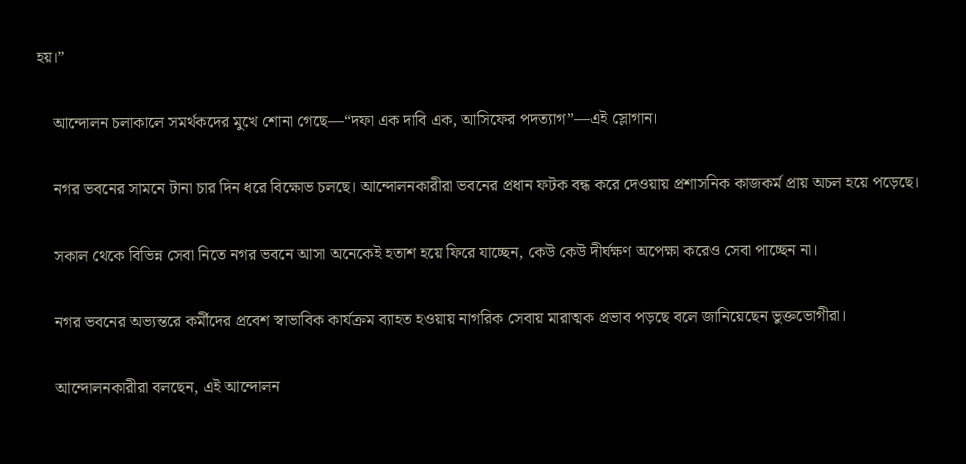হয়।”

    আন্দোলন চলাকালে সমর্থকদের মুখে শোনা গেছে—“দফা এক দাবি এক, আসিফের পদত্যাগ”—এই স্লোগান।

    নগর ভবনের সামনে টানা চার দিন ধরে বিক্ষোভ চলছে। আন্দোলনকারীরা ভবনের প্রধান ফটক বন্ধ করে দেওয়ায় প্রশাসনিক কাজকর্ম প্রায় অচল হয়ে পড়েছে।

    সকাল থেকে বিভিন্ন সেবা নিতে নগর ভবনে আসা অনেকেই হতাশ হয়ে ফিরে যাচ্ছেন, কেউ কেউ দীর্ঘক্ষণ অপেক্ষা করেও সেবা পাচ্ছেন না।

    নগর ভবনের অভ্যন্তরে কর্মীদের প্রবেশ স্বাভাবিক কার্যক্রম ব্যাহত হওয়ায় নাগরিক সেবায় মারাত্মক প্রভাব পড়ছে বলে জানিয়েছেন ভুক্তভোগীরা।

    আন্দোলনকারীরা বলছেন, এই আন্দোলন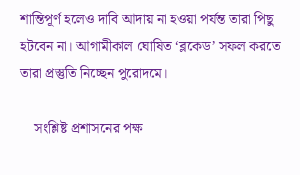শান্তিপূর্ণ হলেও দাবি আদায় না হওয়া পর্যন্ত তারা পিছু হটবেন না। আগামীকাল ঘোষিত ‘ব্লকেড’ সফল করতে তারা প্রস্তুতি নিচ্ছেন পুরোদমে।

    সংশ্লিষ্ট প্রশাসনের পক্ষ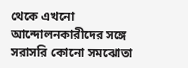থেকে এখনো আন্দোলনকারীদের সঙ্গে সরাসরি কোনো সমঝোতা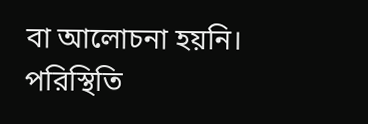বা আলোচনা হয়নি। পরিস্থিতি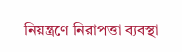নিয়ন্ত্রণে নিরাপত্তা ব্যবস্থা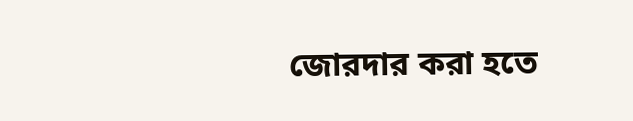জোরদার করা হতে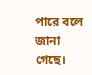পারে বলে জানা গেছে।